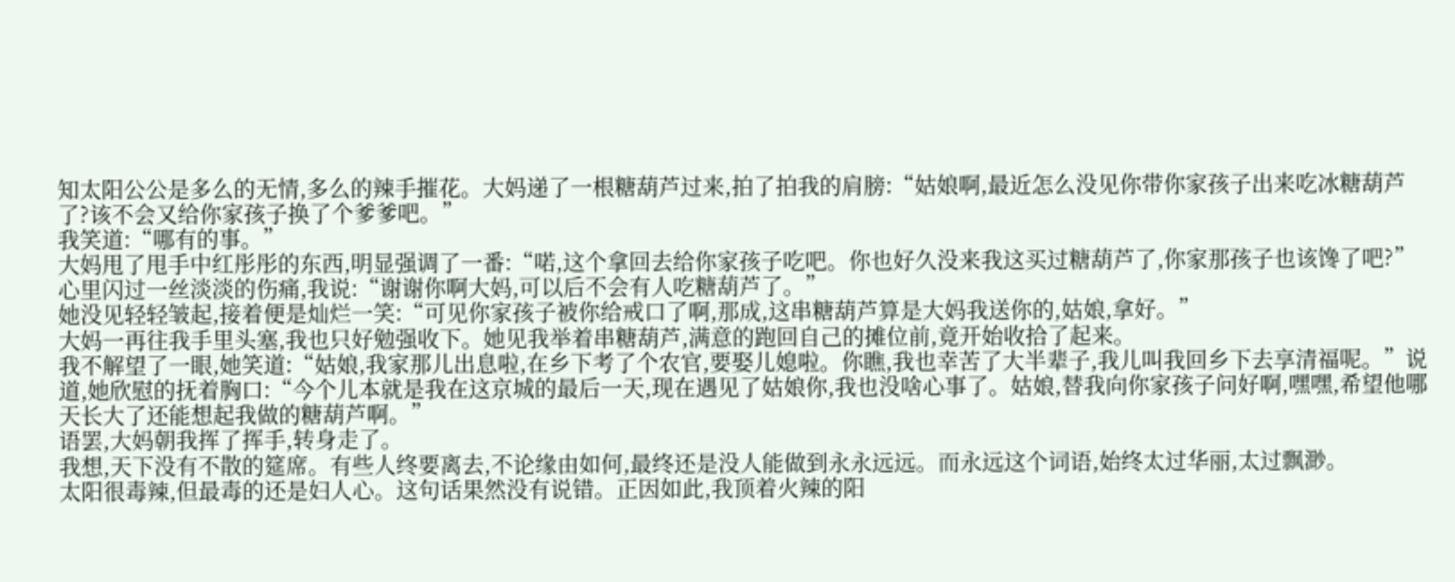知太阳公公是多么的无情,多么的辣手摧花。大妈递了一根糖葫芦过来,拍了拍我的肩膀:“姑娘啊,最近怎么没见你带你家孩子出来吃冰糖葫芦了?该不会又给你家孩子换了个爹爹吧。”
我笑道:“哪有的事。”
大妈甩了甩手中红彤彤的东西,明显强调了一番:“喏,这个拿回去给你家孩子吃吧。你也好久没来我这买过糖葫芦了,你家那孩子也该馋了吧?”
心里闪过一丝淡淡的伤痛,我说:“谢谢你啊大妈,可以后不会有人吃糖葫芦了。”
她没见轻轻皱起,接着便是灿烂一笑:“可见你家孩子被你给戒口了啊,那成,这串糖葫芦算是大妈我送你的,姑娘,拿好。”
大妈一再往我手里头塞,我也只好勉强收下。她见我举着串糖葫芦,满意的跑回自己的摊位前,竟开始收拾了起来。
我不解望了一眼,她笑道:“姑娘,我家那儿出息啦,在乡下考了个农官,要娶儿媳啦。你瞧,我也幸苦了大半辈子,我儿叫我回乡下去享清福呢。”说道,她欣慰的抚着胸口:“今个儿本就是我在这京城的最后一天,现在遇见了姑娘你,我也没啥心事了。姑娘,替我向你家孩子问好啊,嘿嘿,希望他哪天长大了还能想起我做的糖葫芦啊。”
语罢,大妈朝我挥了挥手,转身走了。
我想,天下没有不散的筵席。有些人终要离去,不论缘由如何,最终还是没人能做到永永远远。而永远这个词语,始终太过华丽,太过飘渺。
太阳很毒辣,但最毒的还是妇人心。这句话果然没有说错。正因如此,我顶着火辣的阳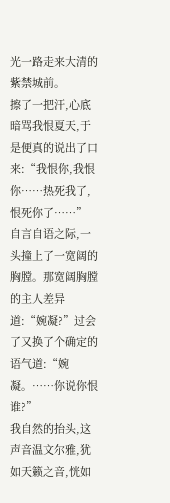光一路走来大清的紫禁城前。
擦了一把汗,心底暗骂我恨夏天,于是便真的说出了口来:“我恨你,我恨你……热死我了,恨死你了……”
自言自语之际,一头撞上了一宽阔的胸膛。那宽阔胸膛的主人差异道:“婉凝?”过会了又换了个确定的语气道:“婉凝。……你说你恨谁?”
我自然的抬头,这声音温文尔雅,犹如天籁之音,恍如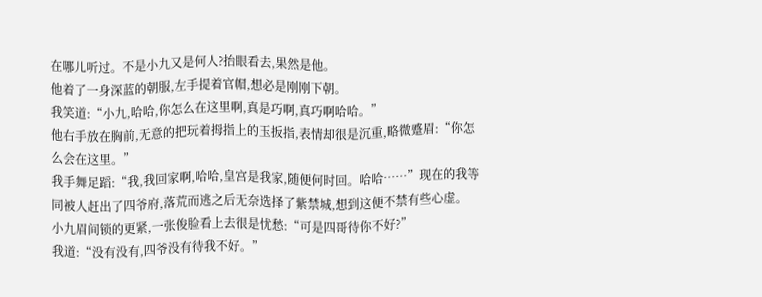在哪儿听过。不是小九又是何人?抬眼看去,果然是他。
他着了一身深蓝的朝服,左手提着官帽,想必是刚刚下朝。
我笑道:“小九,哈哈,你怎么在这里啊,真是巧啊,真巧啊哈哈。”
他右手放在胸前,无意的把玩着拇指上的玉扳指,表情却很是沉重,略微蹙眉:“你怎么会在这里。”
我手舞足蹈:“我,我回家啊,哈哈,皇宫是我家,随便何时回。哈哈……”现在的我等同被人赶出了四爷府,落荒而逃之后无奈选择了紫禁城,想到这便不禁有些心虚。
小九眉间锁的更紧,一张俊脸看上去很是忧愁:“可是四哥待你不好?”
我道:“没有没有,四爷没有待我不好。”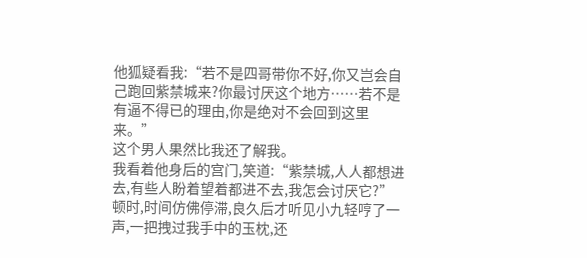他狐疑看我:“若不是四哥带你不好,你又岂会自己跑回紫禁城来?你最讨厌这个地方……若不是有逼不得已的理由,你是绝对不会回到这里来。”
这个男人果然比我还了解我。
我看着他身后的宫门,笑道:“紫禁城,人人都想进去,有些人盼着望着都进不去,我怎会讨厌它?”
顿时,时间仿佛停滞,良久后才听见小九轻哼了一声,一把拽过我手中的玉枕,还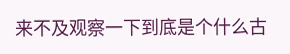来不及观察一下到底是个什么古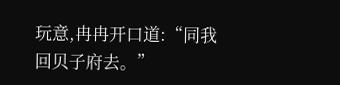玩意,冉冉开口道:“同我回贝子府去。”